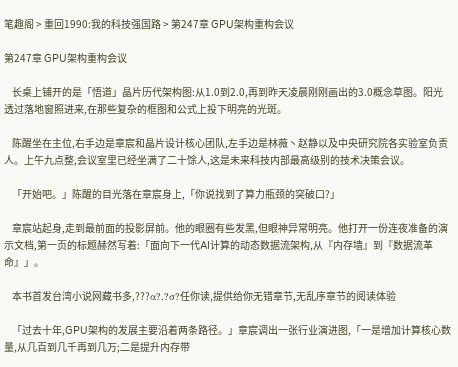笔趣阁 > 重回1990:我的科技强国路 > 第247章 GPU架构重构会议

第247章 GPU架构重构会议

    长桌上铺开的是「悟道」晶片历代架构图:从1.0到2.0,再到昨天凌晨刚刚画出的3.0概念草图。阳光透过落地窗照进来,在那些复杂的框图和公式上投下明亮的光斑。

    陈醒坐在主位,右手边是章宸和晶片设计核心团队,左手边是林薇丶赵静以及中央研究院各实验室负责人。上午九点整,会议室里已经坐满了二十馀人,这是未来科技内部最高级别的技术决策会议。

    「开始吧。」陈醒的目光落在章宸身上,「你说找到了算力瓶颈的突破口?」

    章宸站起身,走到最前面的投影屏前。他的眼圈有些发黑,但眼神异常明亮。他打开一份连夜准备的演示文档,第一页的标题赫然写着:「面向下一代AI计算的动态数据流架构,从『内存墙』到『数据流革命』」。

    本书首发台湾小说网藏书多,???α?.?σ?任你读,提供给你无错章节,无乱序章节的阅读体验

    「过去十年,GPU架构的发展主要沿着两条路径。」章宸调出一张行业演进图,「一是增加计算核心数量,从几百到几千再到几万;二是提升内存带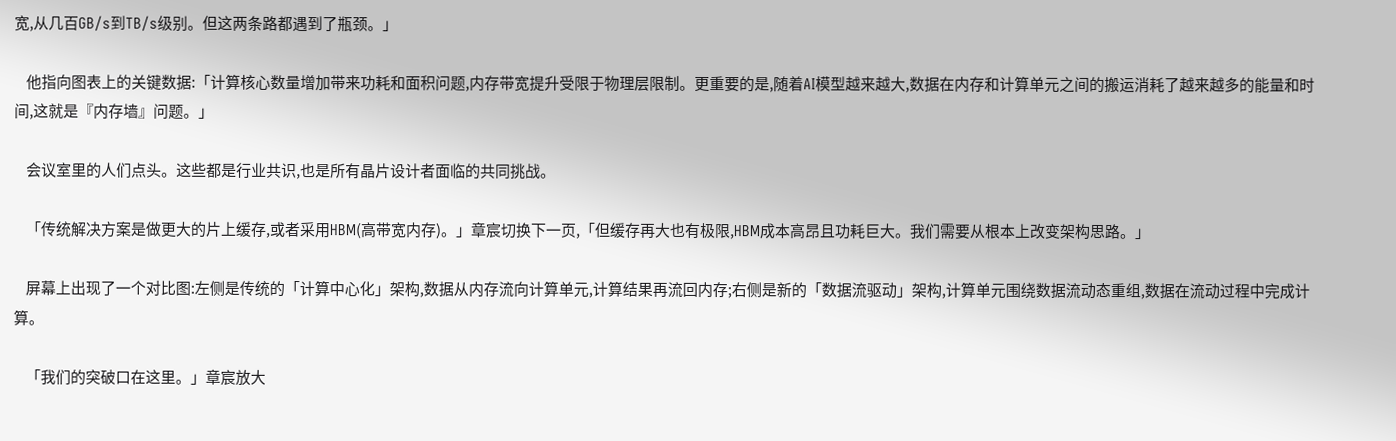宽,从几百GB/s到TB/s级别。但这两条路都遇到了瓶颈。」

    他指向图表上的关键数据:「计算核心数量增加带来功耗和面积问题,内存带宽提升受限于物理层限制。更重要的是,随着AI模型越来越大,数据在内存和计算单元之间的搬运消耗了越来越多的能量和时间,这就是『内存墙』问题。」

    会议室里的人们点头。这些都是行业共识,也是所有晶片设计者面临的共同挑战。

    「传统解决方案是做更大的片上缓存,或者采用HBM(高带宽内存)。」章宸切换下一页,「但缓存再大也有极限,HBM成本高昂且功耗巨大。我们需要从根本上改变架构思路。」

    屏幕上出现了一个对比图:左侧是传统的「计算中心化」架构,数据从内存流向计算单元,计算结果再流回内存;右侧是新的「数据流驱动」架构,计算单元围绕数据流动态重组,数据在流动过程中完成计算。

    「我们的突破口在这里。」章宸放大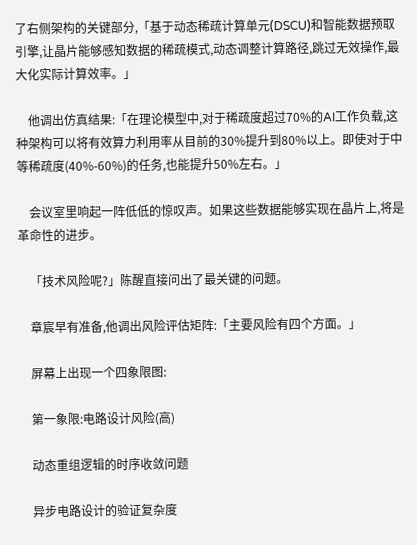了右侧架构的关键部分,「基于动态稀疏计算单元(DSCU)和智能数据预取引擎,让晶片能够感知数据的稀疏模式,动态调整计算路径,跳过无效操作,最大化实际计算效率。」

    他调出仿真结果:「在理论模型中,对于稀疏度超过70%的AI工作负载,这种架构可以将有效算力利用率从目前的30%提升到80%以上。即使对于中等稀疏度(40%-60%)的任务,也能提升50%左右。」

    会议室里响起一阵低低的惊叹声。如果这些数据能够实现在晶片上,将是革命性的进步。

    「技术风险呢?」陈醒直接问出了最关键的问题。

    章宸早有准备,他调出风险评估矩阵:「主要风险有四个方面。」

    屏幕上出现一个四象限图:

    第一象限:电路设计风险(高)

    动态重组逻辑的时序收敛问题

    异步电路设计的验证复杂度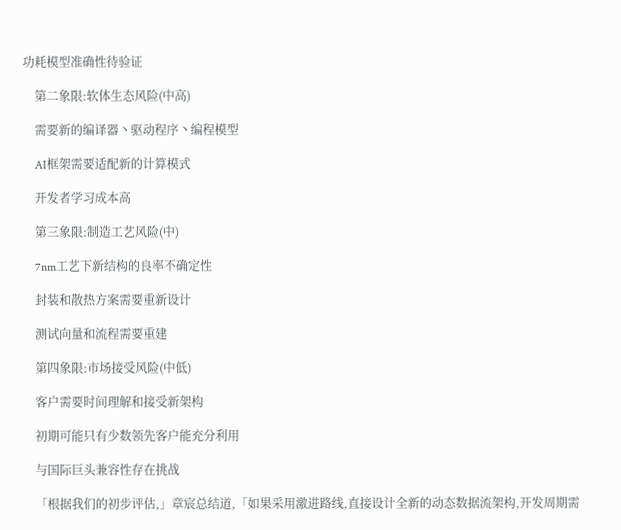功耗模型准确性待验证

    第二象限:软体生态风险(中高)

    需要新的编译器丶驱动程序丶编程模型

    AI框架需要适配新的计算模式

    开发者学习成本高

    第三象限:制造工艺风险(中)

    7nm工艺下新结构的良率不确定性

    封装和散热方案需要重新设计

    测试向量和流程需要重建

    第四象限:市场接受风险(中低)

    客户需要时间理解和接受新架构

    初期可能只有少数领先客户能充分利用

    与国际巨头兼容性存在挑战

    「根据我们的初步评估,」章宸总结道,「如果采用激进路线,直接设计全新的动态数据流架构,开发周期需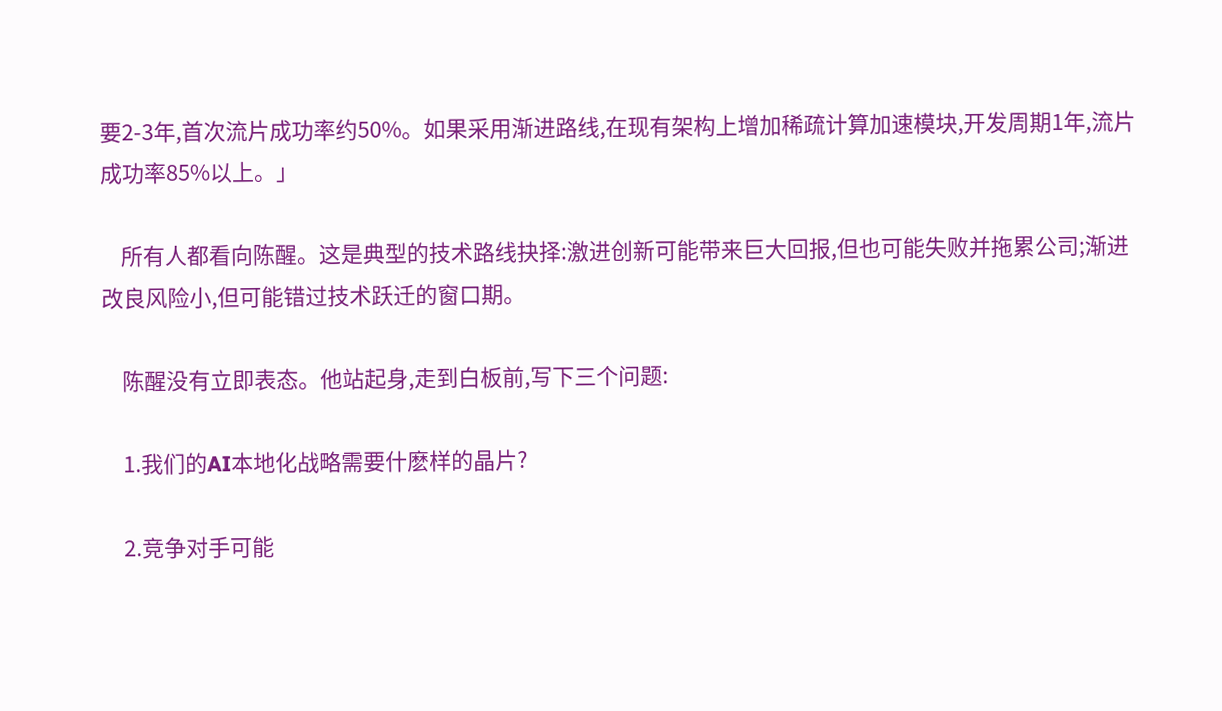要2-3年,首次流片成功率约50%。如果采用渐进路线,在现有架构上增加稀疏计算加速模块,开发周期1年,流片成功率85%以上。」

    所有人都看向陈醒。这是典型的技术路线抉择:激进创新可能带来巨大回报,但也可能失败并拖累公司;渐进改良风险小,但可能错过技术跃迁的窗口期。

    陈醒没有立即表态。他站起身,走到白板前,写下三个问题:

    1.我们的AI本地化战略需要什麽样的晶片?

    2.竞争对手可能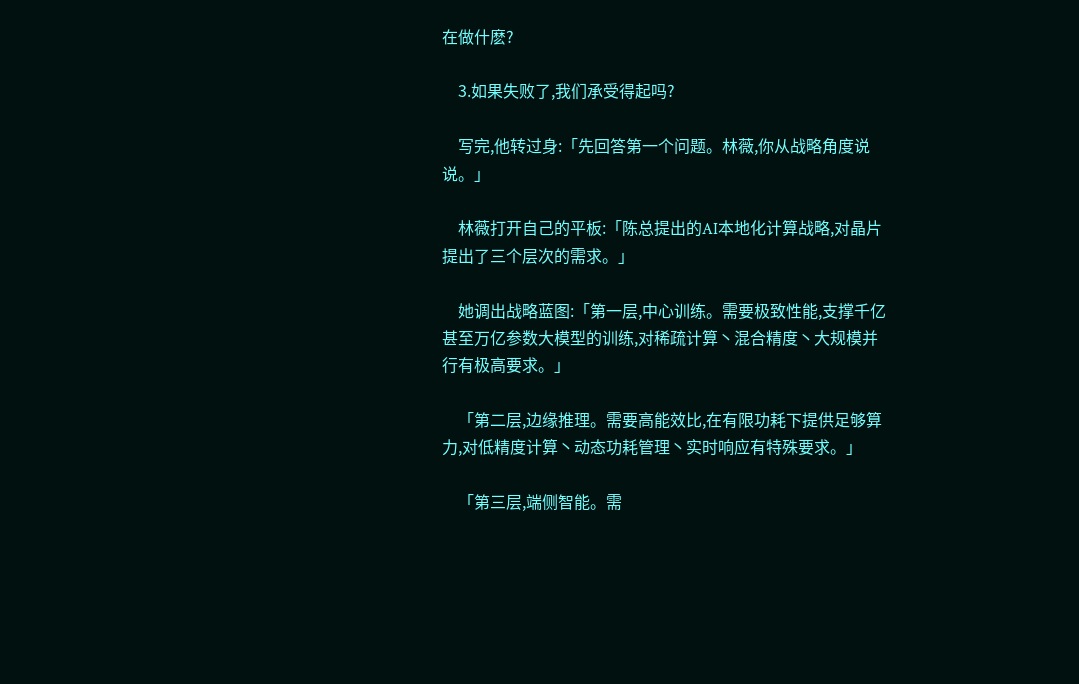在做什麽?

    3.如果失败了,我们承受得起吗?

    写完,他转过身:「先回答第一个问题。林薇,你从战略角度说说。」

    林薇打开自己的平板:「陈总提出的AI本地化计算战略,对晶片提出了三个层次的需求。」

    她调出战略蓝图:「第一层,中心训练。需要极致性能,支撑千亿甚至万亿参数大模型的训练,对稀疏计算丶混合精度丶大规模并行有极高要求。」

    「第二层,边缘推理。需要高能效比,在有限功耗下提供足够算力,对低精度计算丶动态功耗管理丶实时响应有特殊要求。」

    「第三层,端侧智能。需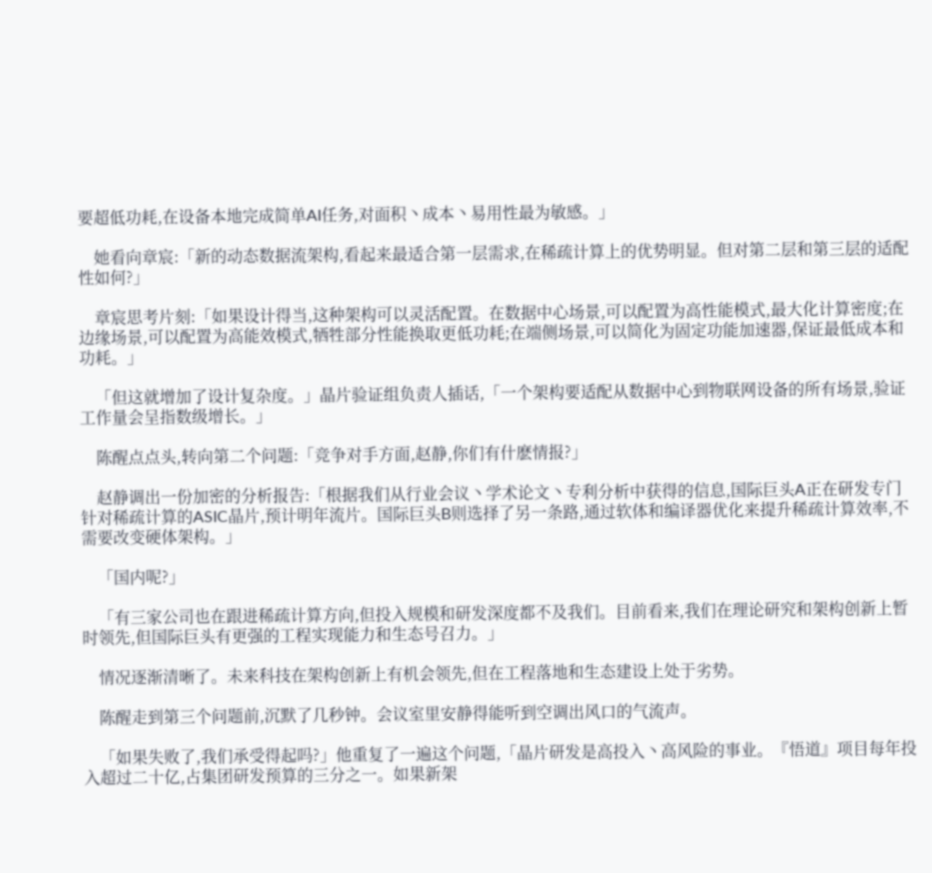要超低功耗,在设备本地完成简单AI任务,对面积丶成本丶易用性最为敏感。」

    她看向章宸:「新的动态数据流架构,看起来最适合第一层需求,在稀疏计算上的优势明显。但对第二层和第三层的适配性如何?」

    章宸思考片刻:「如果设计得当,这种架构可以灵活配置。在数据中心场景,可以配置为高性能模式,最大化计算密度;在边缘场景,可以配置为高能效模式,牺牲部分性能换取更低功耗;在端侧场景,可以简化为固定功能加速器,保证最低成本和功耗。」

    「但这就增加了设计复杂度。」晶片验证组负责人插话,「一个架构要适配从数据中心到物联网设备的所有场景,验证工作量会呈指数级增长。」

    陈醒点点头,转向第二个问题:「竞争对手方面,赵静,你们有什麽情报?」

    赵静调出一份加密的分析报告:「根据我们从行业会议丶学术论文丶专利分析中获得的信息,国际巨头A正在研发专门针对稀疏计算的ASIC晶片,预计明年流片。国际巨头B则选择了另一条路,通过软体和编译器优化来提升稀疏计算效率,不需要改变硬体架构。」

    「国内呢?」

    「有三家公司也在跟进稀疏计算方向,但投入规模和研发深度都不及我们。目前看来,我们在理论研究和架构创新上暂时领先,但国际巨头有更强的工程实现能力和生态号召力。」

    情况逐渐清晰了。未来科技在架构创新上有机会领先,但在工程落地和生态建设上处于劣势。

    陈醒走到第三个问题前,沉默了几秒钟。会议室里安静得能听到空调出风口的气流声。

    「如果失败了,我们承受得起吗?」他重复了一遍这个问题,「晶片研发是高投入丶高风险的事业。『悟道』项目每年投入超过二十亿,占集团研发预算的三分之一。如果新架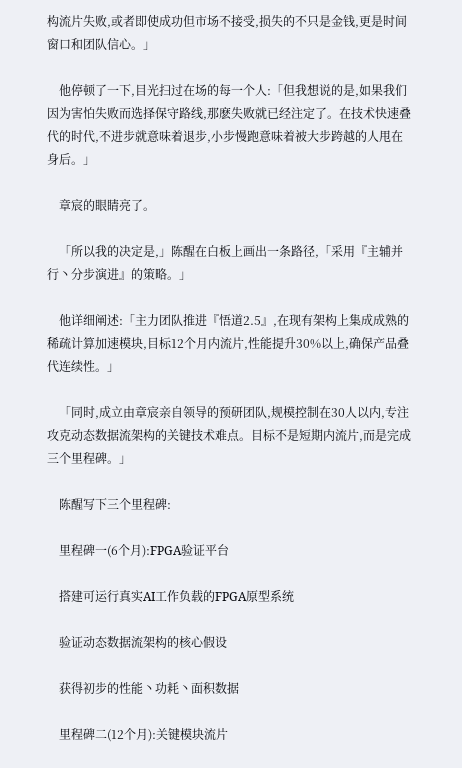构流片失败,或者即使成功但市场不接受,损失的不只是金钱,更是时间窗口和团队信心。」

    他停顿了一下,目光扫过在场的每一个人:「但我想说的是,如果我们因为害怕失败而选择保守路线,那麽失败就已经注定了。在技术快速叠代的时代,不进步就意味着退步,小步慢跑意味着被大步跨越的人甩在身后。」

    章宸的眼睛亮了。

    「所以我的决定是,」陈醒在白板上画出一条路径,「采用『主辅并行丶分步演进』的策略。」

    他详细阐述:「主力团队推进『悟道2.5』,在现有架构上集成成熟的稀疏计算加速模块,目标12个月内流片,性能提升30%以上,确保产品叠代连续性。」

    「同时,成立由章宸亲自领导的预研团队,规模控制在30人以内,专注攻克动态数据流架构的关键技术难点。目标不是短期内流片,而是完成三个里程碑。」

    陈醒写下三个里程碑:

    里程碑一(6个月):FPGA验证平台

    搭建可运行真实AI工作负载的FPGA原型系统

    验证动态数据流架构的核心假设

    获得初步的性能丶功耗丶面积数据

    里程碑二(12个月):关键模块流片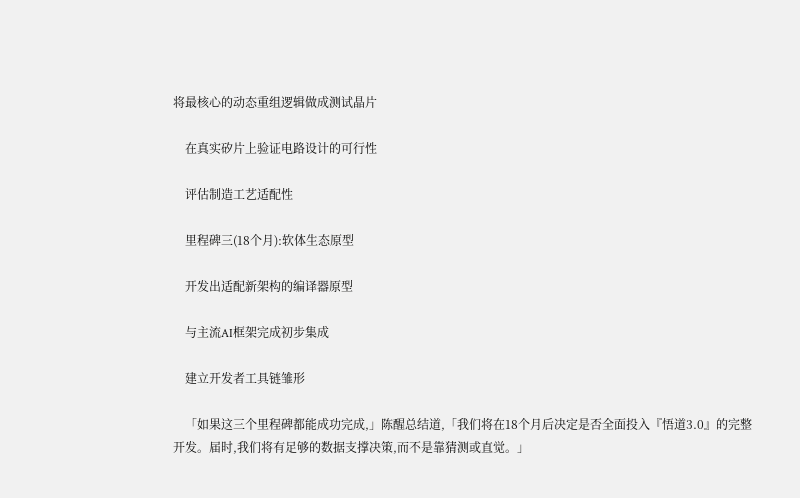将最核心的动态重组逻辑做成测试晶片

    在真实矽片上验证电路设计的可行性

    评估制造工艺适配性

    里程碑三(18个月):软体生态原型

    开发出适配新架构的编译器原型

    与主流AI框架完成初步集成

    建立开发者工具链雏形

    「如果这三个里程碑都能成功完成,」陈醒总结道,「我们将在18个月后决定是否全面投入『悟道3.0』的完整开发。届时,我们将有足够的数据支撑决策,而不是靠猜测或直觉。」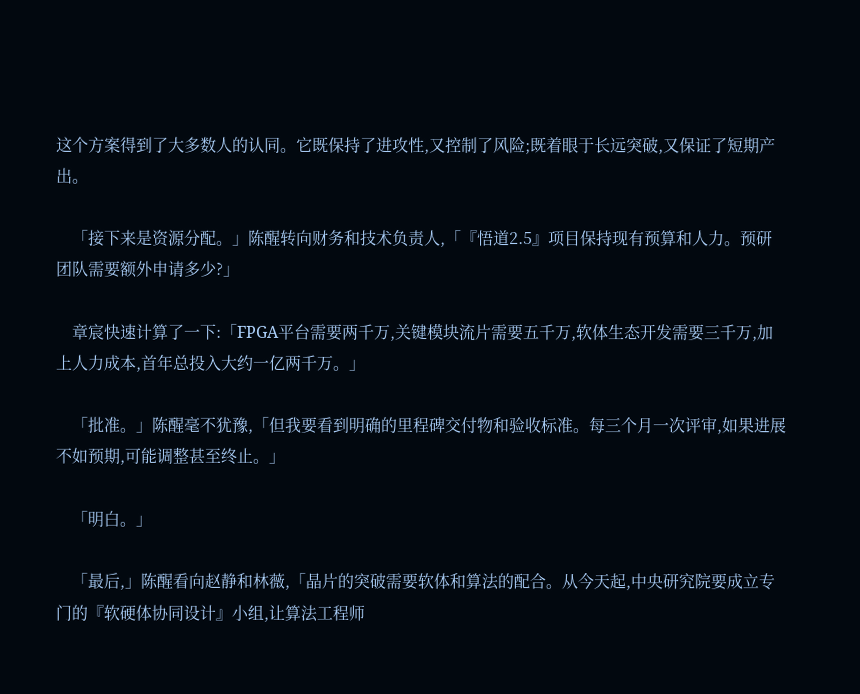这个方案得到了大多数人的认同。它既保持了进攻性,又控制了风险;既着眼于长远突破,又保证了短期产出。

    「接下来是资源分配。」陈醒转向财务和技术负责人,「『悟道2.5』项目保持现有预算和人力。预研团队需要额外申请多少?」

    章宸快速计算了一下:「FPGA平台需要两千万,关键模块流片需要五千万,软体生态开发需要三千万,加上人力成本,首年总投入大约一亿两千万。」

    「批准。」陈醒毫不犹豫,「但我要看到明确的里程碑交付物和验收标准。每三个月一次评审,如果进展不如预期,可能调整甚至终止。」

    「明白。」

    「最后,」陈醒看向赵静和林薇,「晶片的突破需要软体和算法的配合。从今天起,中央研究院要成立专门的『软硬体协同设计』小组,让算法工程师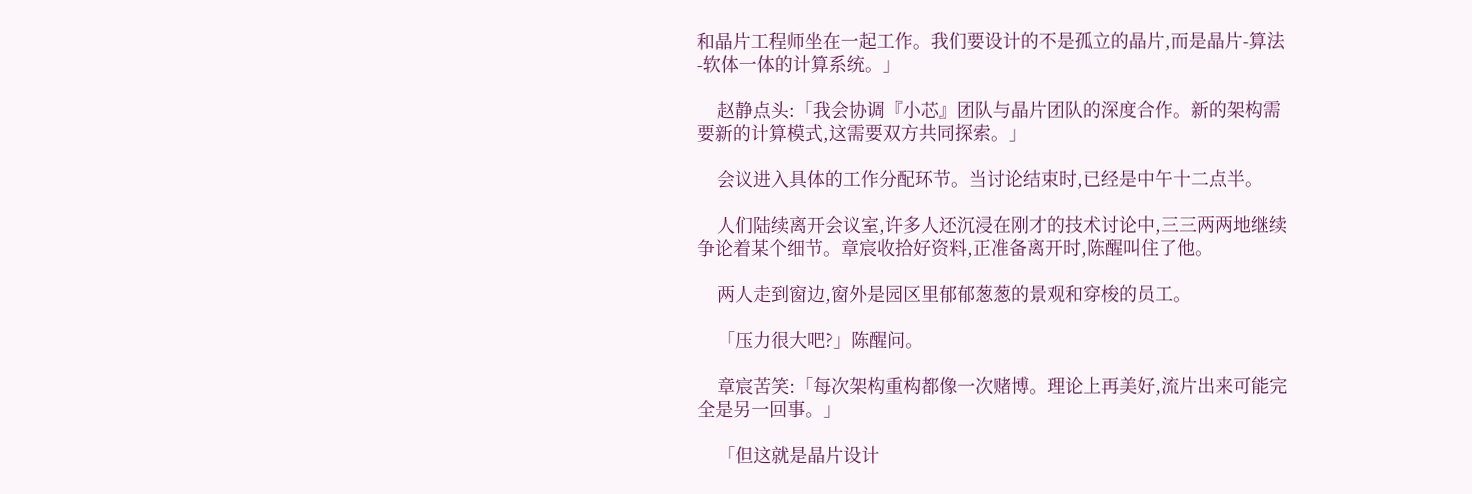和晶片工程师坐在一起工作。我们要设计的不是孤立的晶片,而是晶片-算法-软体一体的计算系统。」

    赵静点头:「我会协调『小芯』团队与晶片团队的深度合作。新的架构需要新的计算模式,这需要双方共同探索。」

    会议进入具体的工作分配环节。当讨论结束时,已经是中午十二点半。

    人们陆续离开会议室,许多人还沉浸在刚才的技术讨论中,三三两两地继续争论着某个细节。章宸收拾好资料,正准备离开时,陈醒叫住了他。

    两人走到窗边,窗外是园区里郁郁葱葱的景观和穿梭的员工。

    「压力很大吧?」陈醒问。

    章宸苦笑:「每次架构重构都像一次赌博。理论上再美好,流片出来可能完全是另一回事。」

    「但这就是晶片设计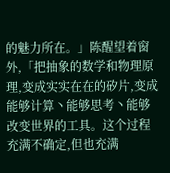的魅力所在。」陈醒望着窗外,「把抽象的数学和物理原理,变成实实在在的矽片,变成能够计算丶能够思考丶能够改变世界的工具。这个过程充满不确定,但也充满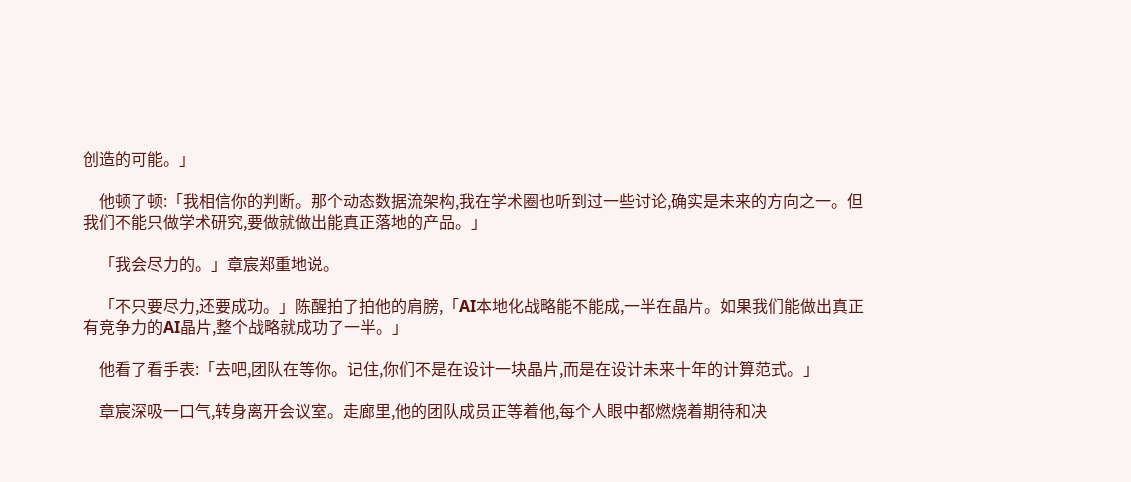创造的可能。」

    他顿了顿:「我相信你的判断。那个动态数据流架构,我在学术圈也听到过一些讨论,确实是未来的方向之一。但我们不能只做学术研究,要做就做出能真正落地的产品。」

    「我会尽力的。」章宸郑重地说。

    「不只要尽力,还要成功。」陈醒拍了拍他的肩膀,「AI本地化战略能不能成,一半在晶片。如果我们能做出真正有竞争力的AI晶片,整个战略就成功了一半。」

    他看了看手表:「去吧,团队在等你。记住,你们不是在设计一块晶片,而是在设计未来十年的计算范式。」

    章宸深吸一口气,转身离开会议室。走廊里,他的团队成员正等着他,每个人眼中都燃烧着期待和决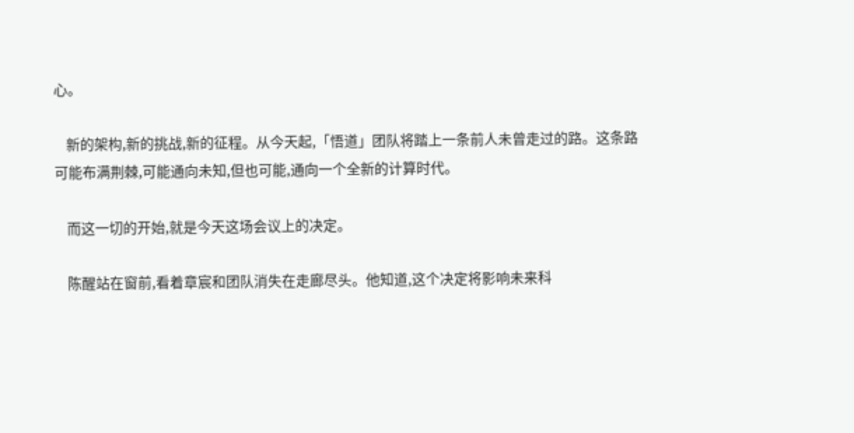心。

    新的架构,新的挑战,新的征程。从今天起,「悟道」团队将踏上一条前人未曾走过的路。这条路可能布满荆棘,可能通向未知,但也可能,通向一个全新的计算时代。

    而这一切的开始,就是今天这场会议上的决定。

    陈醒站在窗前,看着章宸和团队消失在走廊尽头。他知道,这个决定将影响未来科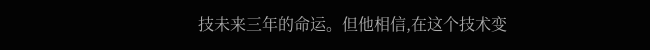技未来三年的命运。但他相信,在这个技术变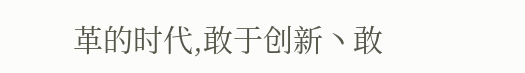革的时代,敢于创新丶敢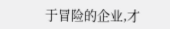于冒险的企业,才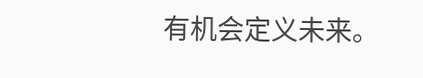有机会定义未来。